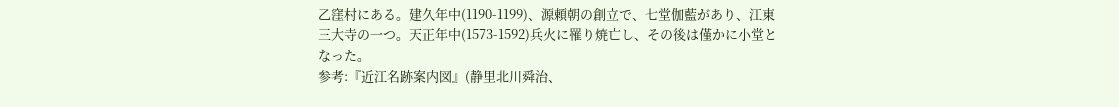乙窪村にある。建久年中(1190-1199)、源頼朝の創立で、七堂伽藍があり、江東三大寺の一つ。天正年中(1573-1592)兵火に罹り焼亡し、その後は僅かに小堂となった。
参考:『近江名跡案内図』(静里北川舜治、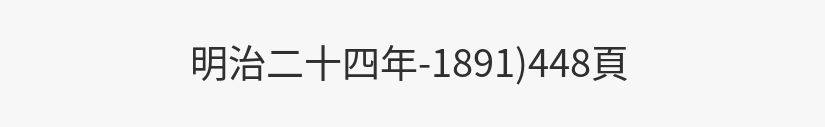明治二十四年-1891)448頁